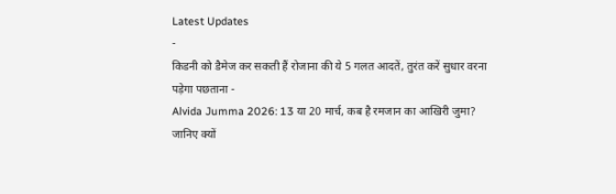Latest Updates
-
किडनी को डैमेज कर सकती हैं रोजाना की ये 5 गलत आदतें, तुरंत करें सुधार वरना पड़ेगा पछताना -
Alvida Jumma 2026: 13 या 20 मार्च, कब है रमजान का आखिरी जुमा? जानिए क्यों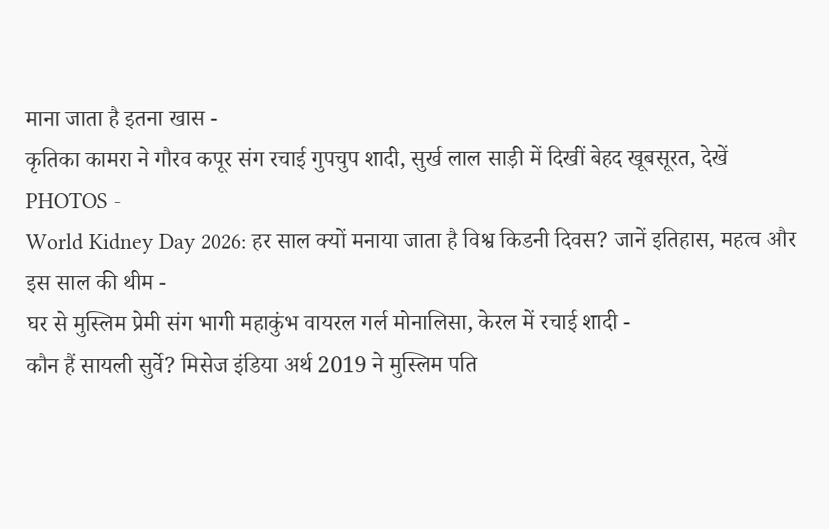माना जाता है इतना खास -
कृतिका कामरा ने गौरव कपूर संग रचाई गुपचुप शादी, सुर्ख लाल साड़ी में दिखीं बेहद खूबसूरत, देखें PHOTOS -
World Kidney Day 2026: हर साल क्यों मनाया जाता है विश्व किडनी दिवस? जानें इतिहास, महत्व और इस साल की थीम -
घर से मुस्लिम प्रेमी संग भागी महाकुंभ वायरल गर्ल मोनालिसा, केरल में रचाई शादी -
कौन हैं सायली सुर्वे? मिसेज इंडिया अर्थ 2019 ने मुस्लिम पति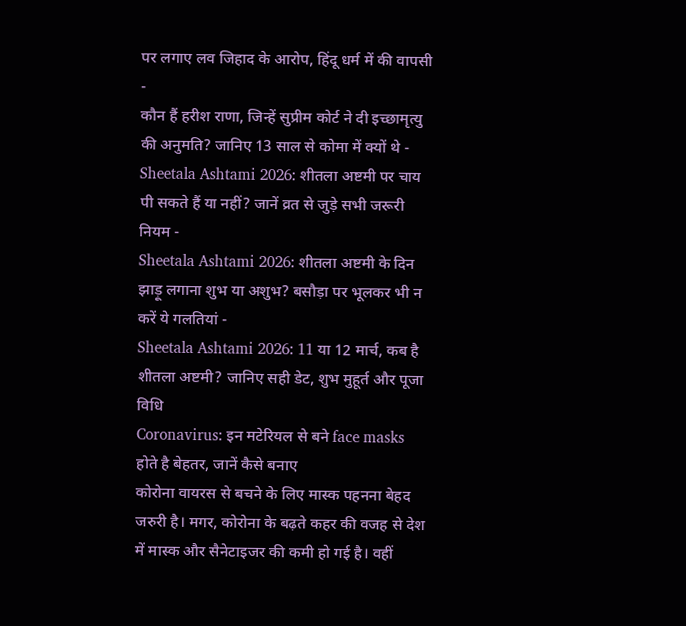पर लगाए लव जिहाद के आरोप, हिंदू धर्म में की वापसी -
कौन हैं हरीश राणा, जिन्हें सुप्रीम कोर्ट ने दी इच्छामृत्यु की अनुमति? जानिए 13 साल से कोमा में क्यों थे -
Sheetala Ashtami 2026: शीतला अष्टमी पर चाय पी सकते हैं या नहीं? जानें व्रत से जुड़े सभी जरूरी नियम -
Sheetala Ashtami 2026: शीतला अष्टमी के दिन झाड़ू लगाना शुभ या अशुभ? बसौड़ा पर भूलकर भी न करें ये गलतियां -
Sheetala Ashtami 2026: 11 या 12 मार्च, कब है शीतला अष्टमी? जानिए सही डेट, शुभ मुहूर्त और पूजा विधि
Coronavirus: इन मटेरियल से बने face masks होते है बेहतर, जानें कैसे बनाए
कोरोना वायरस से बचने के लिए मास्क पहनना बेहद जरुरी है। मगर, कोरोना के बढ़ते कहर की वजह से देश में मास्क और सैनेटाइजर की कमी हो गई है। वहीं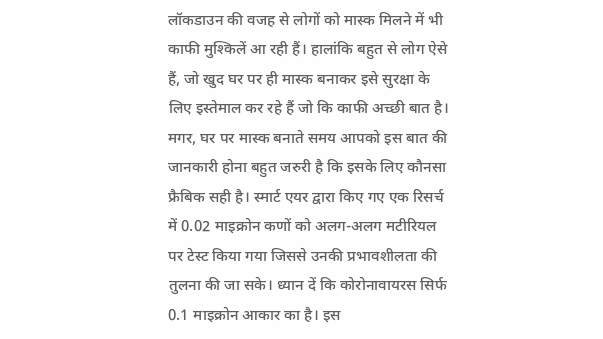लॉकडाउन की वजह से लोगों को मास्क मिलने में भी काफी मुश्किलें आ रही हैं। हालांकि बहुत से लोग ऐसे हैं, जो खुद घर पर ही मास्क बनाकर इसे सुरक्षा के लिए इस्तेमाल कर रहे हैं जो कि काफी अच्छी बात है। मगर, घर पर मास्क बनाते समय आपको इस बात की जानकारी होना बहुत जरुरी है कि इसके लिए कौनसा फ्रैबिक सही है। स्मार्ट एयर द्वारा किए गए एक रिसर्च में 0.02 माइक्रोन कणों को अलग-अलग मटीरियल पर टेस्ट किया गया जिससे उनकी प्रभावशीलता की तुलना की जा सके। ध्यान दें कि कोरोनावायरस सिर्फ 0.1 माइक्रोन आकार का है। इस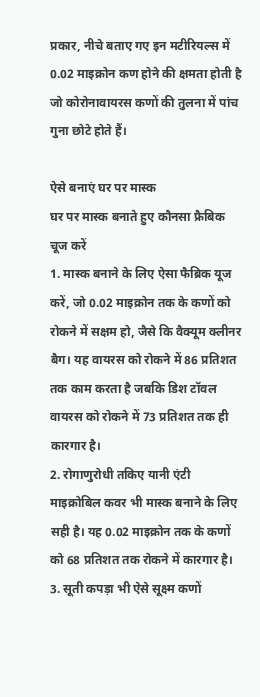प्रकार, नीचे बताए गए इन मटीरियल्स में 0.02 माइक्रोन कण होने की क्षमता होती है जो कोरोनावायरस कणों की तुलना में पांच गुना छोटे होते हैं।

ऐसे बनाएं घर पर मास्क
घर पर मास्क बनाते हुए कौनसा फ्रैबिक चूज करें
1. मास्क बनाने के लिए ऐसा फैब्रिक यूज करें, जो 0.02 माइक्रोन तक के कणों को रोकने में सक्षम हो, जैसे कि वैक्यूम क्लीनर बैग। यह वायरस को रोकने में 86 प्रतिशत तक काम करता है जबकि डिश टॉवल वायरस को रोकने में 73 प्रतिशत तक ही कारगार है।
2. रोगाणुरोधी तकिए यानी एंटी माइक्रोबिल कवर भी मास्क बनाने के लिए सही है। यह 0.02 माइक्रोन तक के कणों को 68 प्रतिशत तक रोकने में कारगार है।
3. सूती कपड़ा भी ऐसे सूक्ष्म कणों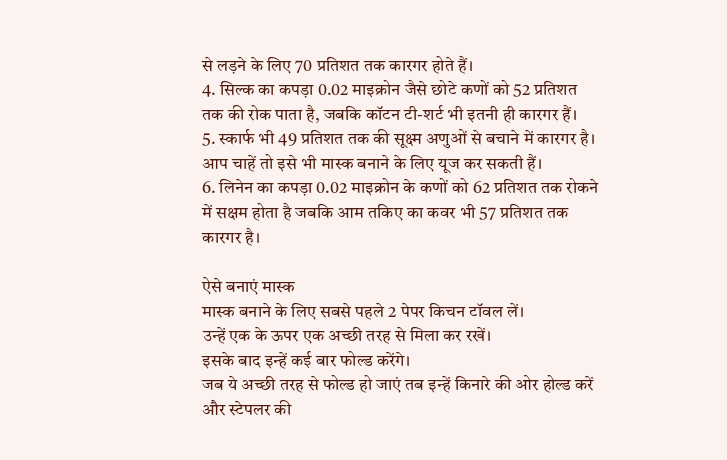से लड़ने के लिए 70 प्रतिशत तक कारगर होते हैं।
4. सिल्क का कपड़ा 0.02 माइक्रोन जैसे छोटे कणों को 52 प्रतिशत तक की रोक पाता है, जबकि कॉटन टी-शर्ट भी इतनी ही कारगर हैं।
5. स्कार्फ भी 49 प्रतिशत तक की सूक्ष्म अणुओं से बचाने में कारगर है। आप चाहें तो इसे भी मास्क बनाने के लिए यूज कर सकती हैं।
6. लिनेन का कपड़ा 0.02 माइक्रोन के कणों को 62 प्रतिशत तक रोकने में सक्षम होता है जबकि आम तकिए का कवर भी 57 प्रतिशत तक कारगर है।

ऐसे बनाएं मास्क
मास्क बनाने के लिए सबसे पहले 2 पेपर किचन टॉवल लें।
उन्हें एक के ऊपर एक अच्छी तरह से मिला कर रखें।
इसके बाद इन्हें कई बार फोल्ड करेंगे।
जब ये अच्छी तरह से फोल्ड हो जाएं तब इन्हें किनारे की ओर होल्ड करें और स्टेपलर की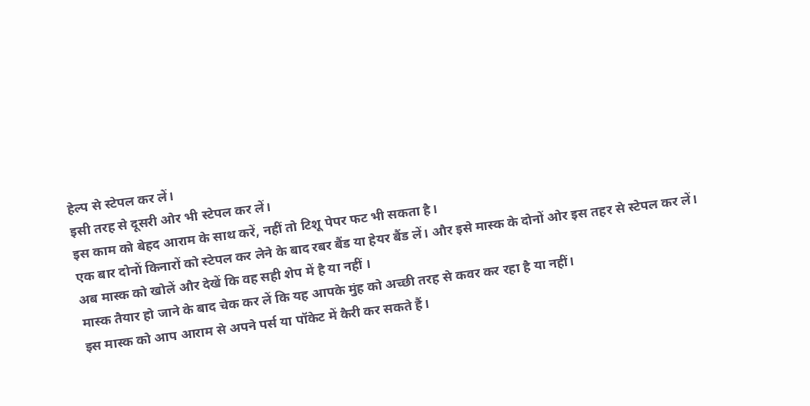हेल्प से स्टेपल कर लें।
इसी तरह से दूसरी ओर भी स्टेपल कर लें।
इस काम को बेहद आराम के साथ करें, नहीं तो टिशू पेपर फट भी सकता है।
एक बार दोनों किनारों को स्टेपल कर लेने के बाद रबर बैंड या हेयर बैंड लें। और इसे मास्क के दोनों ओर इस तहर से स्टेपल कर लें।
अब मास्क को खोलें और देखें कि वह सही शेप में है या नहीं ।
मास्क तैयार हो जाने के बाद चेक कर लें कि यह आपके मुंह को अच्छी तरह से कवर कर रहा है या नहीं।
इस मास्क को आप आराम से अपने पर्स या पॉकेट में कैरी कर सकते हैं।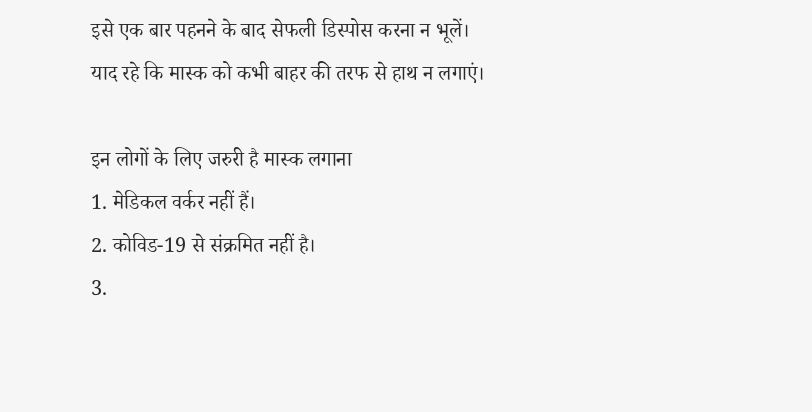इसे एक बार पहनने के बाद सेफली डिस्पोस करना न भूलें। याद रहे कि मास्क को कभी बाहर की तरफ से हाथ न लगाएं।

इन लोगों के लिए जरुरी है मास्क लगाना
1. मेडिकल वर्कर नहीं हैं।
2. कोविड-19 से संक्रमित नहीं है।
3.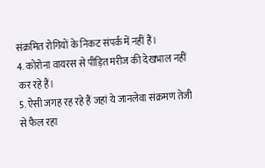संक्रमित रोगियों के निकट संपर्क में नहीं हैं।
4. कोरोना वायरस से पीड़ित मरीज की देखभाल नहीं कर रहे हैं।
5. ऐसी जगह रह रहे हैं जहां ये जानलेवा संक्रमण तेजी से फैल रहा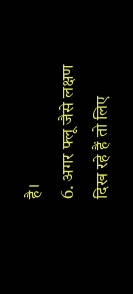है।
6. अगर फ्लू जैसे लक्षण दिख रहे हैं तो लिए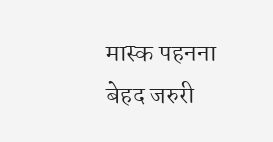मास्क पहनना बेहद जरुरी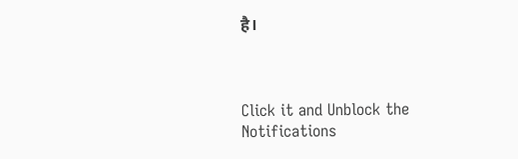है।



Click it and Unblock the Notifications